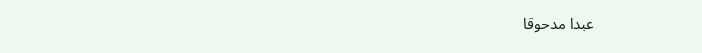عبدا مدحوقا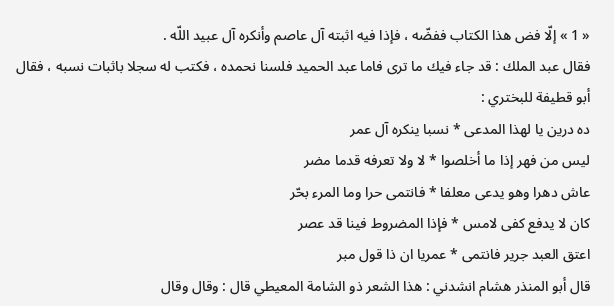« 1 » إلّا فض هذا الكتاب ففضّه ، فإذا فيه اثبته آل عاصم وأنكره آل عبيد اللّه .
فقال عبد الملك : قد جاء فيك ما ترى فاما عبد الحميد فلسنا نحمده ، فكتب له سجلا باثبات نسبه ، فقال أبو قطيفة للبختري :
ده درين يا لهذا المدعى * نسبا ينكره آل عمر
ليس من فهر إذا ما أخلصوا * لا ولا تعرفه قدما مضر
عاش دهرا وهو يدعى معلفا * فانتمى حرا وما المرء بحّر
كان لا يدفع كفى لامس * فإذا المضروط فينا قد عصر
اعتق العبد جرير فانتمى * عمريا ان ذا قول مبر
قال أبو المنذر هشام انشدني : هذا الشعر ذو الشامة المعيطي قال : وقال وقال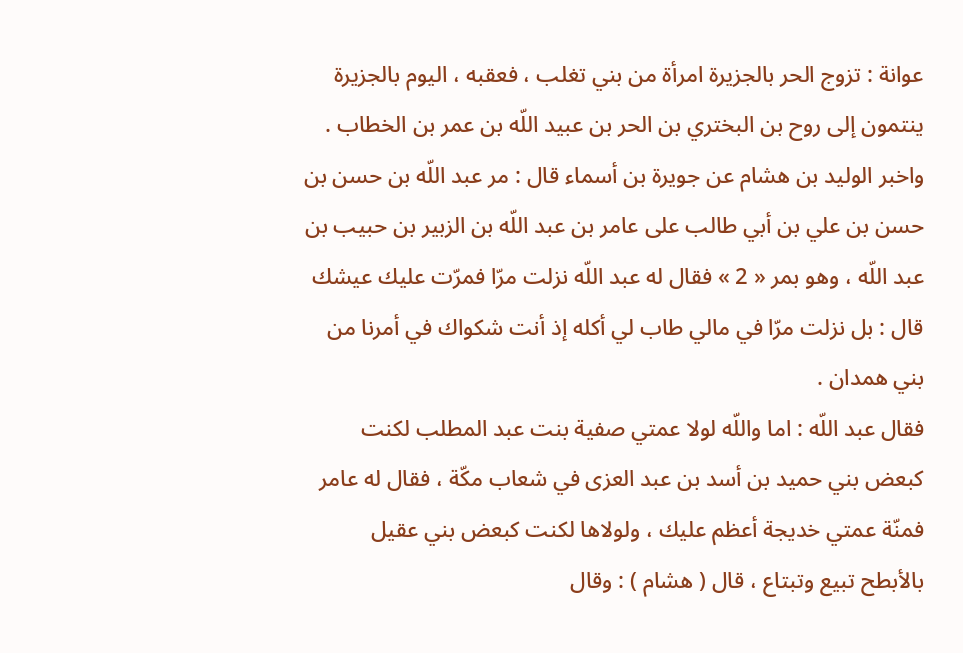عوانة : تزوج الحر بالجزيرة امرأة من بني تغلب ، فعقبه ، اليوم بالجزيرة ينتمون إلى روح بن البختري بن الحر بن عبيد اللّه بن عمر بن الخطاب .
واخبر الوليد بن هشام عن جويرة بن أسماء قال : مر عبد اللّه بن حسن بن حسن بن علي بن أبي طالب على عامر بن عبد اللّه بن الزبير بن حبيب بن عبد اللّه ، وهو بمر « 2 » فقال له عبد اللّه نزلت مرّا فمرّت عليك عيشك قال : بل نزلت مرّا في مالي طاب لي أكله إذ أنت شكواك في أمرنا من بني همدان .
فقال عبد اللّه : اما واللّه لولا عمتي صفية بنت عبد المطلب لكنت كبعض بني حميد بن أسد بن عبد العزى في شعاب مكّة ، فقال له عامر فمنّة عمتي خديجة أعظم عليك ، ولولاها لكنت كبعض بني عقيل بالأبطح تبيع وتبتاع ، قال ( هشام ) : وقال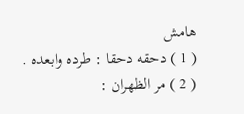هامش
( 1 ) دحقه دحقا : طرده وابعده .
( 2 ) مر الظهران :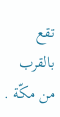تقع بالقرب من مكّة .